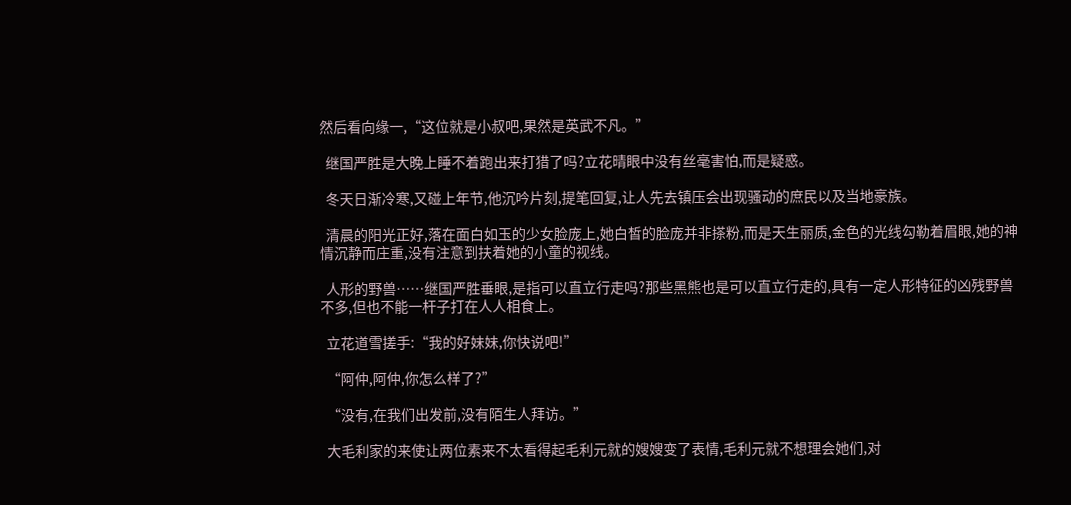然后看向缘一,“这位就是小叔吧,果然是英武不凡。”

  继国严胜是大晚上睡不着跑出来打猎了吗?立花晴眼中没有丝毫害怕,而是疑惑。

  冬天日渐冷寒,又碰上年节,他沉吟片刻,提笔回复,让人先去镇压会出现骚动的庶民以及当地豪族。

  清晨的阳光正好,落在面白如玉的少女脸庞上,她白皙的脸庞并非搽粉,而是天生丽质,金色的光线勾勒着眉眼,她的神情沉静而庄重,没有注意到扶着她的小童的视线。

  人形的野兽……继国严胜垂眼,是指可以直立行走吗?那些黑熊也是可以直立行走的,具有一定人形特征的凶残野兽不多,但也不能一杆子打在人人相食上。

  立花道雪搓手:“我的好妹妹,你快说吧!”

  “阿仲,阿仲,你怎么样了?”

  “没有,在我们出发前,没有陌生人拜访。”

  大毛利家的来使让两位素来不太看得起毛利元就的嫂嫂变了表情,毛利元就不想理会她们,对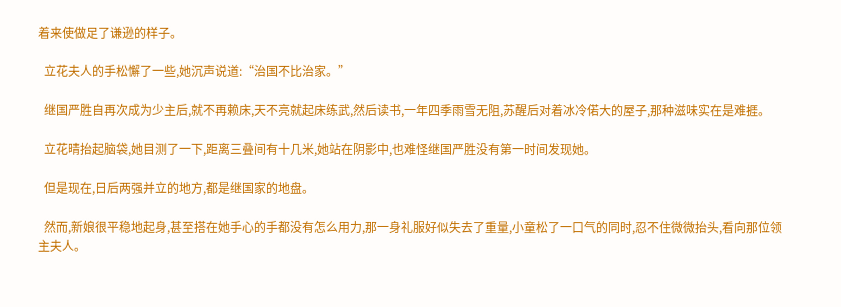着来使做足了谦逊的样子。

  立花夫人的手松懈了一些,她沉声说道:“治国不比治家。”

  继国严胜自再次成为少主后,就不再赖床,天不亮就起床练武,然后读书,一年四季雨雪无阻,苏醒后对着冰冷偌大的屋子,那种滋味实在是难捱。

  立花晴抬起脑袋,她目测了一下,距离三叠间有十几米,她站在阴影中,也难怪继国严胜没有第一时间发现她。

  但是现在,日后两强并立的地方,都是继国家的地盘。

  然而,新娘很平稳地起身,甚至搭在她手心的手都没有怎么用力,那一身礼服好似失去了重量,小童松了一口气的同时,忍不住微微抬头,看向那位领主夫人。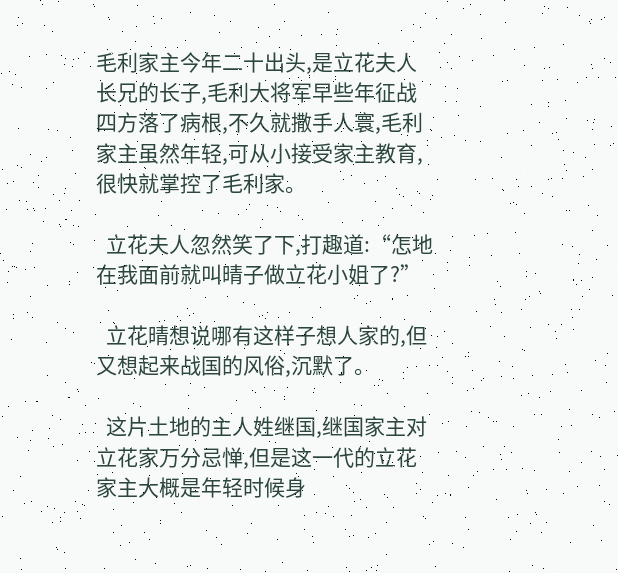毛利家主今年二十出头,是立花夫人长兄的长子,毛利大将军早些年征战四方落了病根,不久就撒手人寰,毛利家主虽然年轻,可从小接受家主教育,很快就掌控了毛利家。

  立花夫人忽然笑了下,打趣道:“怎地在我面前就叫晴子做立花小姐了?”

  立花晴想说哪有这样子想人家的,但又想起来战国的风俗,沉默了。

  这片土地的主人姓继国,继国家主对立花家万分忌惮,但是这一代的立花家主大概是年轻时候身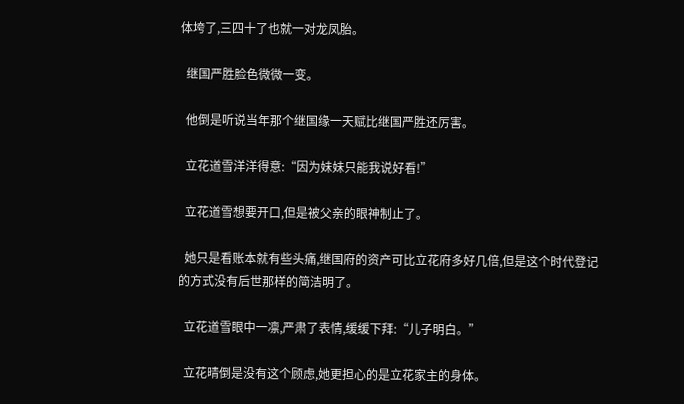体垮了,三四十了也就一对龙凤胎。

  继国严胜脸色微微一变。

  他倒是听说当年那个继国缘一天赋比继国严胜还厉害。

  立花道雪洋洋得意:“因为妹妹只能我说好看!”

  立花道雪想要开口,但是被父亲的眼神制止了。

  她只是看账本就有些头痛,继国府的资产可比立花府多好几倍,但是这个时代登记的方式没有后世那样的简洁明了。

  立花道雪眼中一凛,严肃了表情,缓缓下拜:“儿子明白。”

  立花晴倒是没有这个顾虑,她更担心的是立花家主的身体。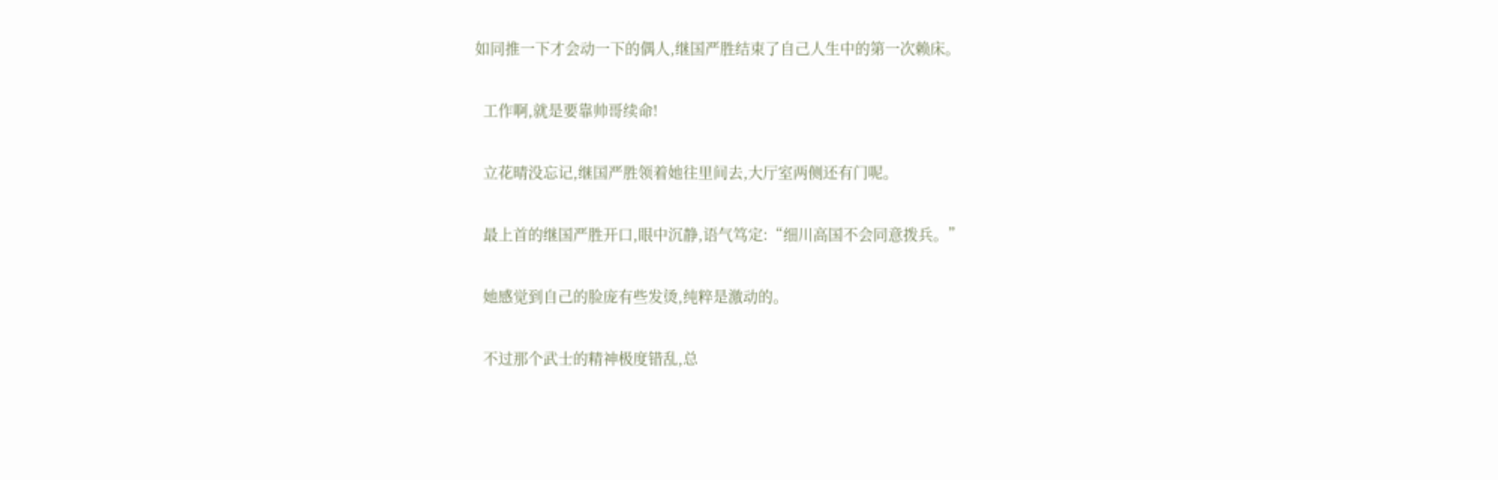如同推一下才会动一下的偶人,继国严胜结束了自己人生中的第一次赖床。

  工作啊,就是要靠帅哥续命!

  立花晴没忘记,继国严胜领着她往里间去,大厅室两侧还有门呢。

  最上首的继国严胜开口,眼中沉静,语气笃定:“细川高国不会同意拨兵。”

  她感觉到自己的脸庞有些发烫,纯粹是激动的。

  不过那个武士的精神极度错乱,总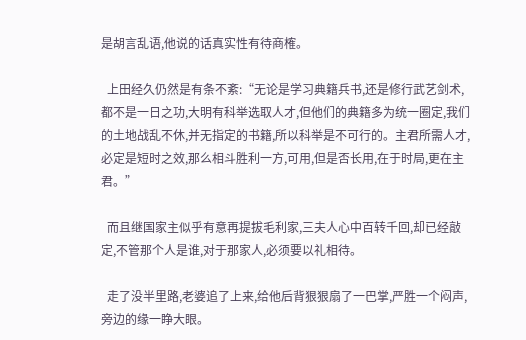是胡言乱语,他说的话真实性有待商榷。

  上田经久仍然是有条不紊:“无论是学习典籍兵书,还是修行武艺剑术,都不是一日之功,大明有科举选取人才,但他们的典籍多为统一圈定,我们的土地战乱不休,并无指定的书籍,所以科举是不可行的。主君所需人才,必定是短时之效,那么相斗胜利一方,可用,但是否长用,在于时局,更在主君。”

  而且继国家主似乎有意再提拔毛利家,三夫人心中百转千回,却已经敲定,不管那个人是谁,对于那家人,必须要以礼相待。

  走了没半里路,老婆追了上来,给他后背狠狠扇了一巴掌,严胜一个闷声,旁边的缘一睁大眼。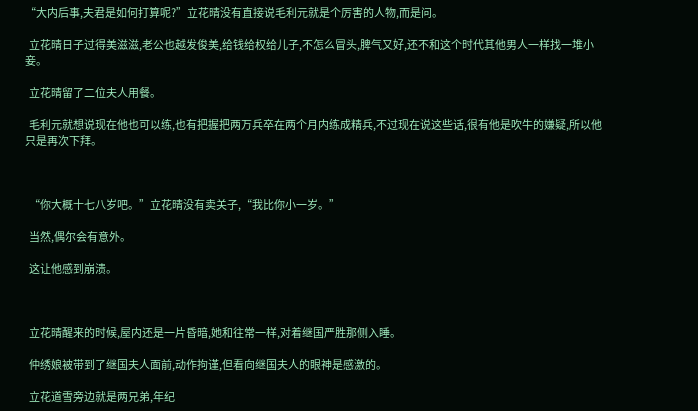“大内后事,夫君是如何打算呢?”立花晴没有直接说毛利元就是个厉害的人物,而是问。

  立花晴日子过得美滋滋,老公也越发俊美,给钱给权给儿子,不怎么冒头,脾气又好,还不和这个时代其他男人一样找一堆小妾。

  立花晴留了二位夫人用餐。

  毛利元就想说现在他也可以练,也有把握把两万兵卒在两个月内练成精兵,不过现在说这些话,很有他是吹牛的嫌疑,所以他只是再次下拜。



  “你大概十七八岁吧。”立花晴没有卖关子,“我比你小一岁。”

  当然,偶尔会有意外。

  这让他感到崩溃。



  立花晴醒来的时候,屋内还是一片昏暗,她和往常一样,对着继国严胜那侧入睡。

  仲绣娘被带到了继国夫人面前,动作拘谨,但看向继国夫人的眼神是感激的。

  立花道雪旁边就是两兄弟,年纪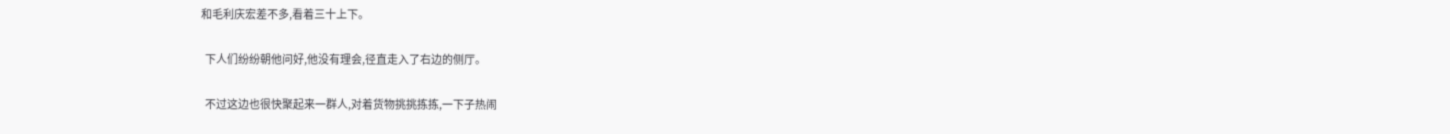和毛利庆宏差不多,看着三十上下。

  下人们纷纷朝他问好,他没有理会,径直走入了右边的侧厅。

  不过这边也很快聚起来一群人,对着货物挑挑拣拣,一下子热闹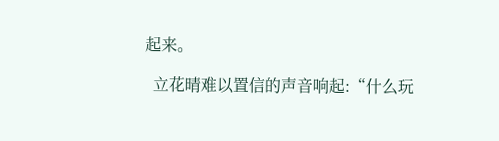起来。

  立花晴难以置信的声音响起:“什么玩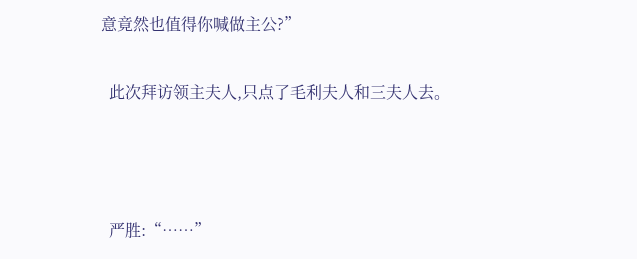意竟然也值得你喊做主公?”

  此次拜访领主夫人,只点了毛利夫人和三夫人去。



  严胜:“……”